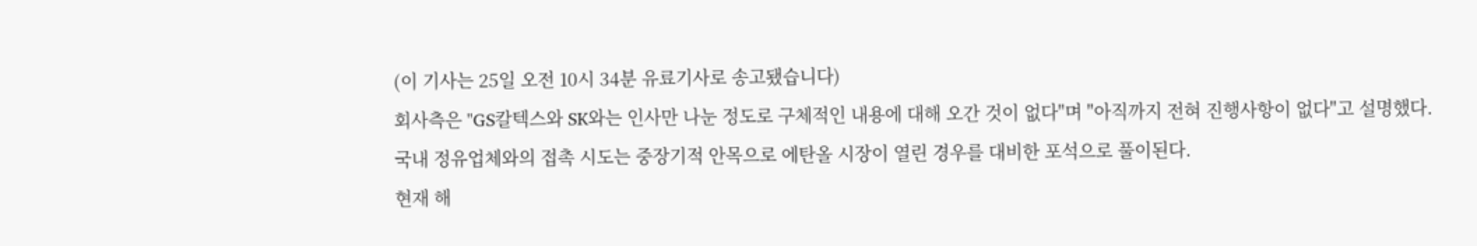(이 기사는 25일 오전 10시 34분 유료기사로 송고됐습니다)
회사측은 "GS칼텍스와 SK와는 인사만 나눈 정도로 구체적인 내용에 대해 오간 것이 없다"며 "아직까지 전혀 진행사항이 없다"고 설명했다.
국내 정유업체와의 접촉 시도는 중장기적 안목으로 에탄올 시장이 열린 경우를 대비한 포석으로 풀이된다.
현재 해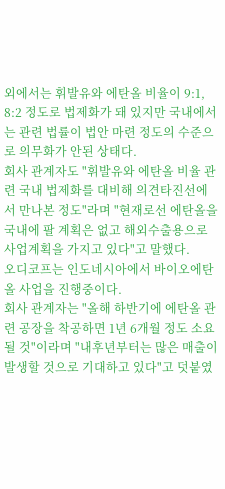외에서는 휘발유와 에탄올 비율이 9:1, 8:2 정도로 법제화가 돼 있지만 국내에서는 관련 법률이 법안 마련 정도의 수준으로 의무화가 안된 상태다.
회사 관계자도 "휘발유와 에탄올 비율 관련 국내 법제화를 대비해 의견타진선에서 만나본 정도"라며 "현재로선 에탄올을 국내에 팔 계획은 없고 해외수출용으로 사업계획을 가지고 있다"고 말했다.
오디코프는 인도네시아에서 바이오에탄올 사업을 진행중이다.
회사 관계자는 "올해 하반기에 에탄올 관련 공장을 착공하면 1년 6개월 정도 소요될 것"이라며 "내후년부터는 많은 매출이 발생할 것으로 기대하고 있다"고 덧붙였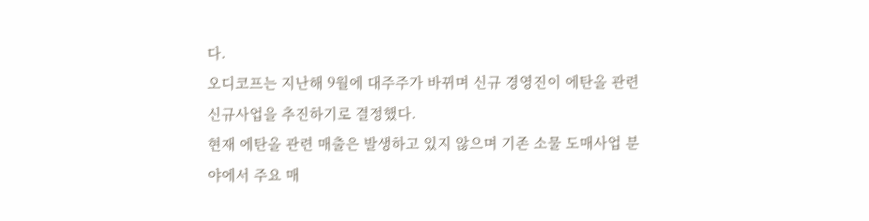다.
오디코프는 지난해 9월에 대주주가 바뀌며 신규 경영진이 에탄올 관련 신규사업을 추진하기로 결정했다.
현재 에탄올 관련 매출은 발생하고 있지 않으며 기존 소물 도매사업 분야에서 주요 매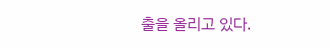출을 올리고 있다.